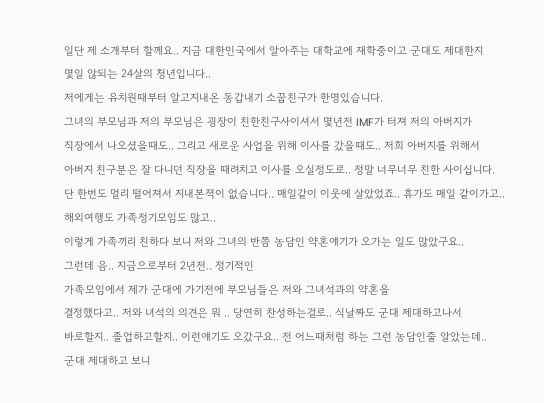일단 제 소개부터 할께요.. 지금 대한민국에서 알아주는 대학교에 재학중이고 군대도 제대한지
몇일 않되는 24살의 청년입니다..
저에게는 유치원때부터 알고지내온 동갑내기 소꿉친구가 한명있습니다.
그녀의 부모님과 저의 부모님은 굉장이 친한친구사이셔서 몇년전 IMF가 터져 저의 아버지가
직장에서 나오셨을때도.. 그리고 새로운 사업을 위해 이사를 갔을때도.. 저희 아버지를 위해서
아버지 친구분은 잘 다니던 직장을 때려치고 이사를 오실정도로.. 정말 너무너무 친한 사이십니다.
단 한번도 멀리 떨어져서 지내본젹이 없습니다.. 매일같이 이웃에 살았었죠.. 휴가도 매일 같이가고..
해외여행도 가족정기모임도 많고..
이렇게 가족끼리 친하다 보니 저와 그녀의 반쯤 농담인 약혼얘기가 오가는 일도 많았구요..
그런데 음.. 지금으로부터 2년전.. 정기적인
가족모임에서 제가 군대에 가기전에 부모님들은 저와 그녀석과의 약혼을
결정했다고.. 저와 녀석의 의견은 뭐 .. 당연히 찬성하는걸로.. 식날짜도 군대 제대하고나서
바로할지.. 졸업하고할지.. 이런얘기도 오갔구요.. 전 어느때처럼 하는 그런 농담인줄 알았는데..
군대 제대하고 보니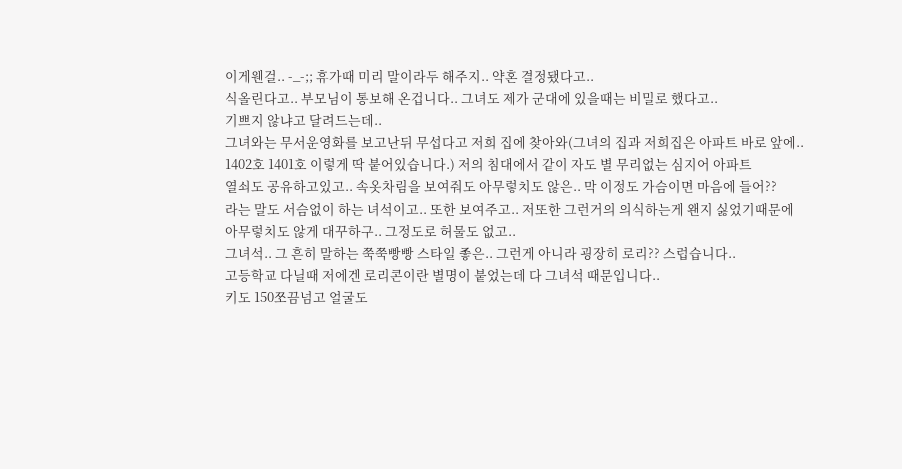이게웬걸.. -_-;; 휴가때 미리 말이라두 해주지.. 약혼 결정됐다고..
식올린다고.. 부모님이 통보해 온겁니다.. 그녀도 제가 군대에 있을때는 비밀로 했다고..
기쁘지 않냐고 달려드는데..
그녀와는 무서운영화를 보고난뒤 무섭다고 저희 집에 찾아와(그녀의 집과 저희집은 아파트 바로 앞에..
1402호 1401호 이렇게 딱 붙어있습니다.) 저의 침대에서 같이 자도 별 무리없는 심지어 아파트
열쇠도 공유하고있고.. 속옷차림을 보여줘도 아무렇치도 않은.. 막 이정도 가슴이면 마음에 들어??
라는 말도 서슴없이 하는 녀석이고.. 또한 보여주고.. 저또한 그런거의 의식하는게 왠지 싫었기때문에
아무렇치도 않게 대꾸하구.. 그정도로 허물도 없고..
그녀석.. 그 흔히 말하는 쭉쭉빵빵 스타일 좋은.. 그런게 아니라 굉장히 로리?? 스럽습니다..
고등학교 다닐때 저에겐 로리콘이란 별명이 붙었는데 다 그녀석 때문입니다..
키도 150쪼끔넘고 얼굴도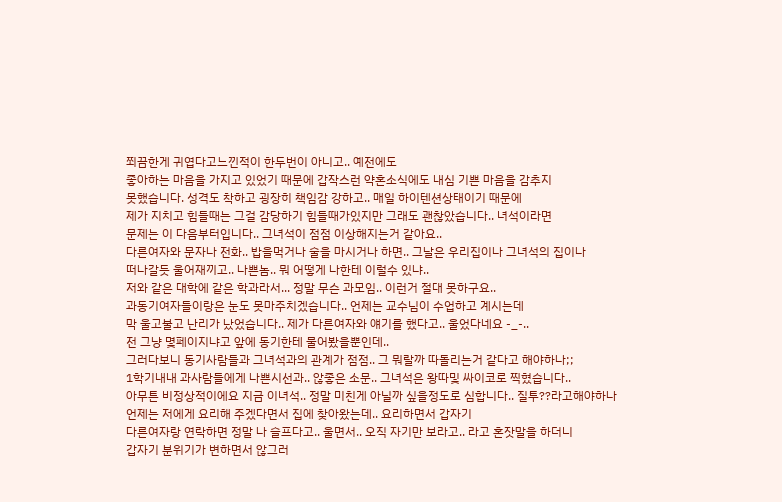쬐끔한게 귀엽다고느낀적이 한두번이 아니고.. 예전에도
좋아하는 마음을 가지고 있었기 때문에 갑작스런 약혼소식에도 내심 기쁜 마음을 감추지
못했습니다. 성격도 착하고 굉장히 책임감 강하고.. 매일 하이텐션상태이기 때문에
제가 지치고 힘들때는 그걸 감당하기 힘들때가있지만 그래도 괜찮았습니다.. 녀석이라면
문제는 이 다음부터입니다.. 그녀석이 점점 이상해지는거 같아요..
다른여자와 문자나 전화.. 밥을먹거나 술을 마시거나 하면.. 그날은 우리집이나 그녀석의 집이나
떠나갈듯 울어재끼고.. 나쁜놈.. 뭐 어떻게 나한테 이럴수 있냐..
저와 같은 대학에 같은 학과라서... 정말 무슨 과모임.. 이런거 절대 못하구요..
과동기여자들이랑은 눈도 못마주치겠습니다.. 언제는 교수님이 수업하고 계시는데
막 울고불고 난리가 났었습니다.. 제가 다른여자와 얘기를 했다고.. 울었다네요 -_-..
전 그냥 몇페이지냐고 앞에 동기한테 물어봤을뿐인데..
그러다보니 동기사람들과 그녀석과의 관계가 점점.. 그 뭐랄까 따돌리는거 같다고 해야하나;;
1학기내내 과사람들에게 나쁜시선과.. 않좋은 소문.. 그녀석은 왕따및 싸이코로 찍혔습니다..
아무튼 비정상적이에요 지금 이녀석.. 정말 미친게 아닐까 싶을정도로 심합니다.. 질투??라고해야하나
언제는 저에게 요리해 주겠다면서 집에 찾아왔는데.. 요리하면서 갑자기
다른여자랑 연락하면 정말 나 슬프다고.. 울면서.. 오직 자기만 보라고.. 라고 혼잣말을 하더니
갑자기 분위기가 변하면서 않그러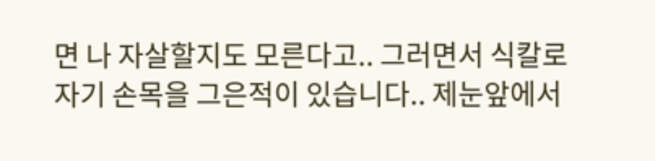면 나 자살할지도 모른다고.. 그러면서 식칼로
자기 손목을 그은적이 있습니다.. 제눈앞에서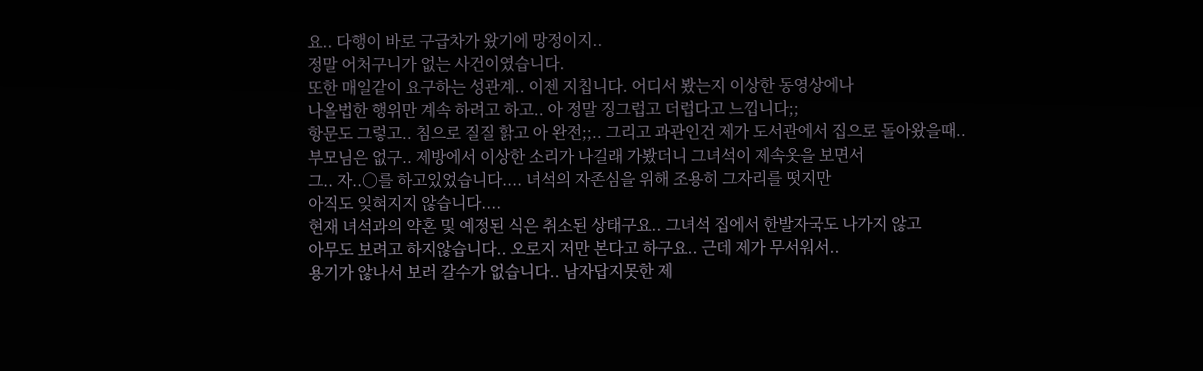요.. 다행이 바로 구급차가 왔기에 망정이지..
정말 어처구니가 없는 사건이였습니다.
또한 매일같이 요구하는 성관계.. 이젠 지칩니다. 어디서 봤는지 이상한 동영상에나
나올법한 행위만 계속 하려고 하고.. 아 정말 징그럽고 더럽다고 느낍니다;;
항문도 그렇고.. 침으로 질질 핡고 아 완전;;.. 그리고 과관인건 제가 도서관에서 집으로 돌아왔을때..
부모님은 없구.. 제방에서 이상한 소리가 나길래 가봤더니 그녀석이 제속옷을 보면서
그.. 자..○를 하고있었습니다.... 녀석의 자존심을 위해 조용히 그자리를 떳지만
아직도 잊혀지지 않습니다....
현재 녀석과의 약혼 및 예정된 식은 취소된 상태구요.. 그녀석 집에서 한발자국도 나가지 않고
아무도 보려고 하지않습니다.. 오로지 저만 본다고 하구요.. 근데 제가 무서워서..
용기가 않나서 보러 갈수가 없습니다.. 남자답지못한 제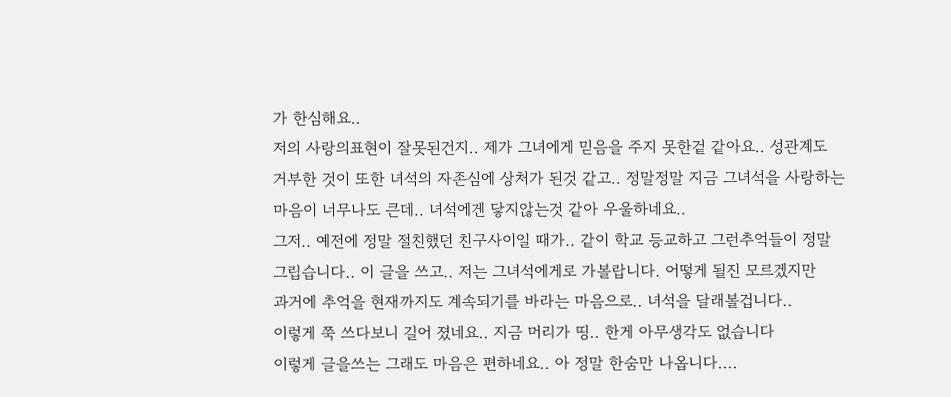가 한심해요..
저의 사랑의표현이 잘못된건지.. 제가 그녀에게 믿음을 주지 못한겉 같아요.. 성관계도
거부한 것이 또한 녀석의 자존심에 상처가 된것 같고.. 정말정말 지금 그녀석을 사랑하는
마음이 너무나도 큰데.. 녀석에겐 닿지않는것 같아 우울하네요..
그저.. 예전에 정말 절친했던 친구사이일 때가.. 같이 학교 등교하고 그런추억들이 정말
그립습니다.. 이 글을 쓰고.. 저는 그녀석에게로 가볼랍니다. 어떻게 될진 모르겠지만
과거에 추억을 현재까지도 계속되기를 바라는 마음으로.. 녀석을 달래볼겁니다..
이렇게 쭉 쓰다보니 길어 졌네요.. 지금 머리가 띵.. 한게 아무생각도 없습니다
이렇게 글을쓰는 그래도 마음은 편하네요.. 아 정말 한숨만 나옵니다....